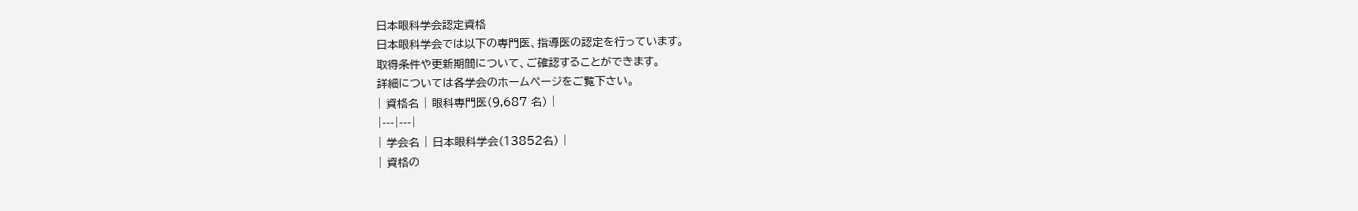日本眼科学会認定資格
日本眼科学会では以下の専門医、指導医の認定を行っています。
取得条件や更新期間について、ご確認することができます。
詳細については各学会のホームぺージをご覧下さい。
| 資格名 | 眼科専門医(9,687 名) |
|---|---|
| 学会名 | 日本眼科学会(13852名) |
| 資格の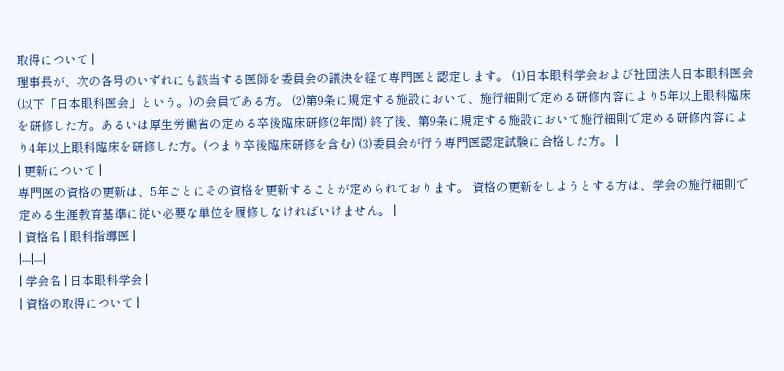取得について |
理事長が、次の各号のいずれにも該当する医師を委員会の議決を経て専門医と認定します。 (1)日本眼科学会および社団法人日本眼科医会(以下「日本眼科医会」という。)の会員である方。 (2)第9条に規定する施設において、施行細則で定める研修内容により5年以上眼科臨床を研修した方。あるいは厚生労働省の定める卒後臨床研修(2年間) 終了後、第9条に規定する施設において施行細則で定める研修内容により4年以上眼科臨床を研修した方。(つまり卒後臨床研修を含む) (3)委員会が行う専門医認定試験に合格した方。 |
| 更新について |
専門医の資格の更新は、5年ごとにその資格を更新することが定められております。 資格の更新をしようとする方は、学会の施行細則で定める生涯教育基準に従い必要な単位を履修しなければいけません。 |
| 資格名 | 眼科指導医 |
|---|---|
| 学会名 | 日本眼科学会 |
| 資格の取得について |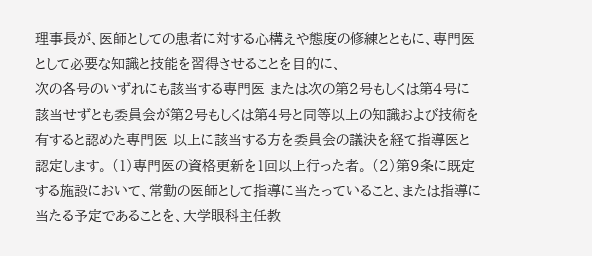理事長が、医師としての患者に対する心構えや態度の修練とともに、専門医として必要な知識と技能を習得させることを目的に、
次の各号のいずれにも該当する専門医 または次の第2号もしくは第4号に該当せずとも委員会が第2号もしくは第4号と同等以上の知識および技術を有すると認めた専門医 以上に該当する方を委員会の議決を経て指導医と認定します。 (1)専門医の資格更新を1回以上行った者。 (2)第9条に既定する施設において、常勤の医師として指導に当たっていること、または指導に当たる予定であることを、大学眼科主任教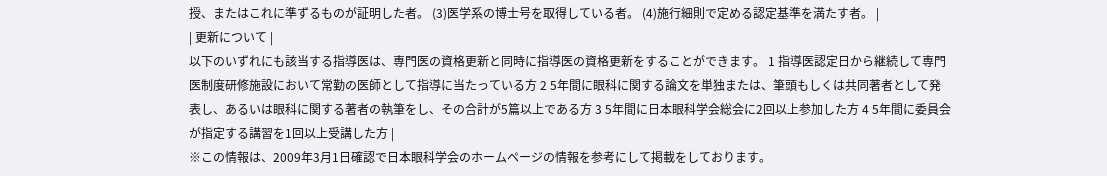授、またはこれに準ずるものが証明した者。 (3)医学系の博士号を取得している者。 (4)施行細則で定める認定基準を満たす者。 |
| 更新について |
以下のいずれにも該当する指導医は、専門医の資格更新と同時に指導医の資格更新をすることができます。 1 指導医認定日から継続して専門医制度研修施設において常勤の医師として指導に当たっている方 2 5年間に眼科に関する論文を単独または、筆頭もしくは共同著者として発表し、あるいは眼科に関する著者の執筆をし、その合計が5篇以上である方 3 5年間に日本眼科学会総会に2回以上参加した方 4 5年間に委員会が指定する講習を1回以上受講した方 |
※この情報は、2009年3月1日確認で日本眼科学会のホームページの情報を参考にして掲載をしております。